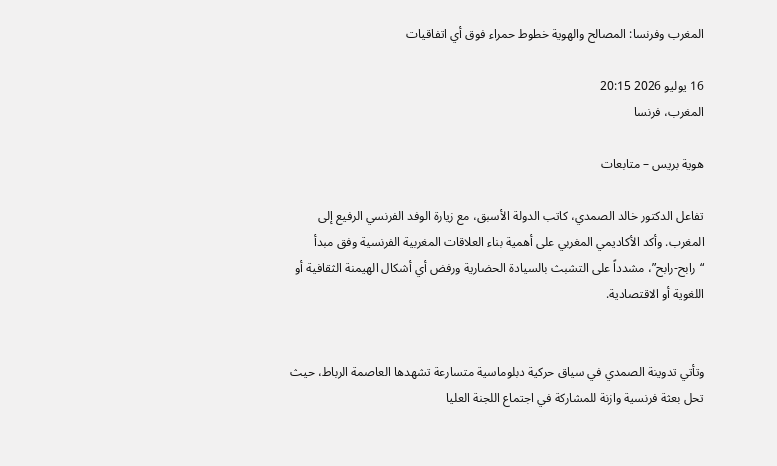المغرب وفرنسا: المصالح والهوية خطوط حمراء فوق أي اتفاقيات

16 يوليو 2026 20:15
المغرب، فرنسا

هوية بريس – متابعات

تفاعل الدكتور خالد الصمدي، كاتب الدولة الأسبق، مع زيارة الوفد الفرنسي الرفيع إلى المغرب. وأكد الأكاديمي المغربي على أهمية بناء العلاقات المغربية الفرنسية وفق مبدأ “رابح-رابح”، مشدداً على التشبث بالسيادة الحضارية ورفض أي أشكال الهيمنة الثقافية أو اللغوية أو الاقتصادية.


وتأتي تدوينة الصمدي في سياق حركية دبلوماسية متسارعة تشهدها العاصمة الرباط، حيث تحل بعثة فرنسية وازنة للمشاركة في اجتماع اللجنة العليا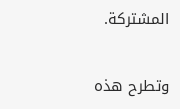المشتركة.

وتطرح هذه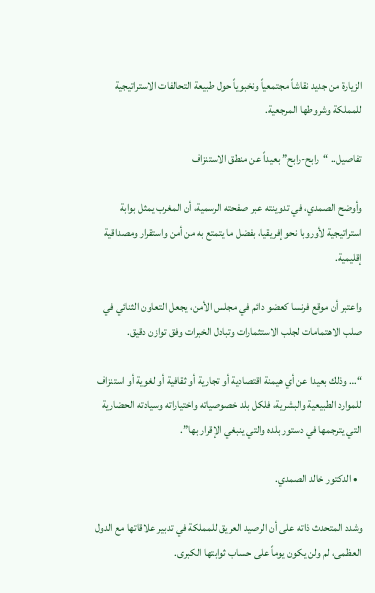الزيارة من جديد نقاشاً مجتمعياً ونخبوياً حول طبيعة التحالفات الاستراتيجية للمملكة وشروطها المرجعية.

تفاصيل.. “رابح-رابح” بعيداً عن منطق الاستنزاف

وأوضح الصمدي، في تدوينته عبر صفحته الرسمية، أن المغرب يمثل بوابة استراتيجية لأوروبا نحو إفريقيا، بفضل ما يتمتع به من أمن واستقرار ومصداقية إقليمية.

واعتبر أن موقع فرنسا كعضو دائم في مجلس الأمن، يجعل التعاون الثنائي في صلب الاهتمامات لجلب الاستثمارات وتبادل الخبرات وفق توازن دقيق.

“… وذلك بعيدا عن أي هيمنة اقتصادية أو تجارية أو ثقافية أو لغوية أو استنزاف للموارد الطبيعية والبشرية، فلكل بلد خصوصياته واختياراته وسيادته الحضارية التي يترجمها في دستور بلده والتي ينبغي الإقرار بها”.

  • الدكتور خالد الصمدي.

وشدد المتحدث ذاته على أن الرصيد العريق للمملكة في تدبير علاقاتها مع الدول العظمى، لم ولن يكون يوماً على حساب ثوابتها الكبرى.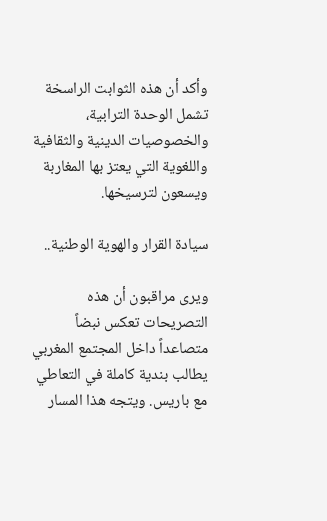وأكد أن هذه الثوابت الراسخة تشمل الوحدة الترابية، والخصوصيات الدينية والثقافية واللغوية التي يعتز بها المغاربة ويسعون لترسيخها.

سيادة القرار والهوية الوطنية..

ويرى مراقبون أن هذه التصريحات تعكس نبضاً متصاعداً داخل المجتمع المغربي يطالب بندية كاملة في التعاطي مع باريس. ويتجه هذا المسار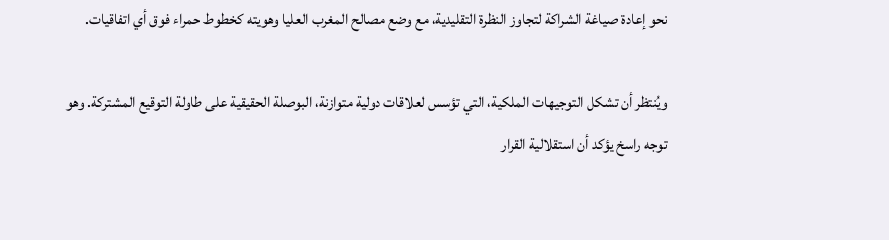نحو إعادة صياغة الشراكة لتجاوز النظرة التقليدية، مع وضع مصالح المغرب العليا وهويته كخطوط حمراء فوق أي اتفاقيات.

ويُنتظر أن تشكل التوجيهات الملكية، التي تؤسس لعلاقات دولية متوازنة، البوصلة الحقيقية على طاولة التوقيع المشتركة. وهو توجه راسخ يؤكد أن استقلالية القرار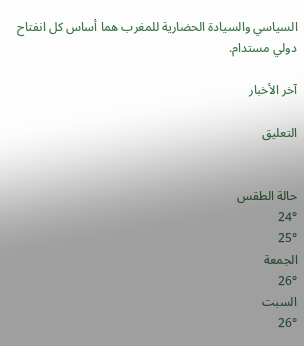السياسي والسيادة الحضارية للمغرب هما أساس كل انفتاح دولي مستدام.

آخر الأخبار

التعليق


حالة الطقس
24°
25°
الجمعة
26°
السبت
26°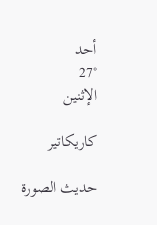أحد
27°
الإثنين

كاريكاتير

حديث الصورة